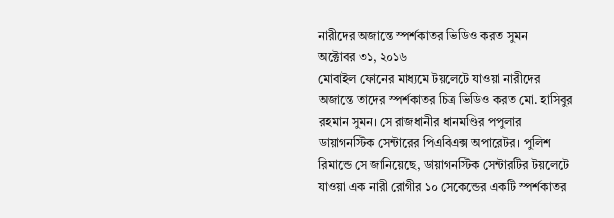নারীদের অজান্তে স্পর্শকাতর ভিডিও করত সুমন
অক্টোবর ৩১, ২০১৬
মোবাইল ফোনের মাধ্যমে টয়লেটে যাওয়া নারীদের অজান্তে তাদের স্পর্শকাতর চিত্র ভিডিও করত মো. হাসিবুর রহমান সুমন। সে রাজধানীর ধানমণ্ডির পপুলার ডায়াগনস্টিক সেন্টারের পিএবিএক্স অপারেটর। পুলিশ রিমান্ডে সে জানিয়েছে, ডায়াগনস্টিক সেন্টারটির টয়লেটে যাওয়া এক নারী রোগীর ১০ সেকেন্ডের একটি স্পর্শকাতর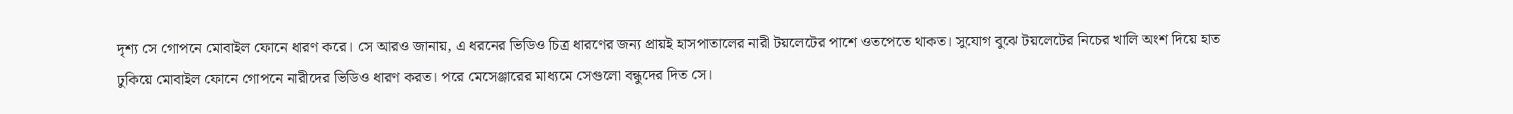দৃশ্য সে গোপনে মোবাইল ফোনে ধারণ করে। সে আরও জানায়, এ ধরনের ভিডিও চিত্র ধারণের জন্য প্রায়ই হাসপাতালের নারী টয়লেটের পাশে ওতপেতে থাকত। সুযোগ বুঝে টয়লেটের নিচের খালি অংশ দিয়ে হাত ঢুকিয়ে মোবাইল ফোনে গোপনে নারীদের ভিডিও ধারণ করত। পরে মেসেঞ্জারের মাধ্যমে সেগুলো বন্ধুদের দিত সে।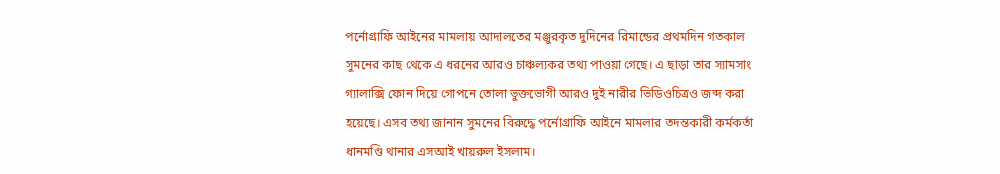পর্নোগ্রাফি আইনের মামলায় আদালতের মঞ্জুরকৃত দুদিনের রিমান্ডের প্রথমদিন গতকাল সুমনের কাছ থেকে এ ধরনের আরও চাঞ্চল্যকর তথ্য পাওয়া গেছে। এ ছাড়া তার স্যামসাং গ্যালাক্সি ফোন দিয়ে গোপনে তোলা ভুক্তভোগী আরও দুই নারীর ভিডিওচিত্রও জব্দ করা হয়েছে। এসব তথ্য জানান সুমনের বিরুদ্ধে পর্নোগ্রাফি আইনে মামলার তদন্তকারী কর্মকর্তা ধানমণ্ডি থানার এসআই খায়রুল ইসলাম।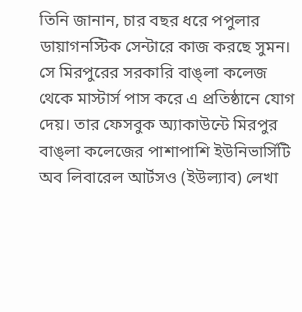তিনি জানান, চার বছর ধরে পপুলার ডায়াগনস্টিক সেন্টারে কাজ করছে সুমন। সে মিরপুরের সরকারি বাঙ্লা কলেজ থেকে মাস্টার্স পাস করে এ প্রতিষ্ঠানে যোগ দেয়। তার ফেসবুক অ্যাকাউন্টে মিরপুর বাঙ্লা কলেজের পাশাপাশি ইউনিভার্সিটি অব লিবারেল আর্টসও (ইউল্যাব) লেখা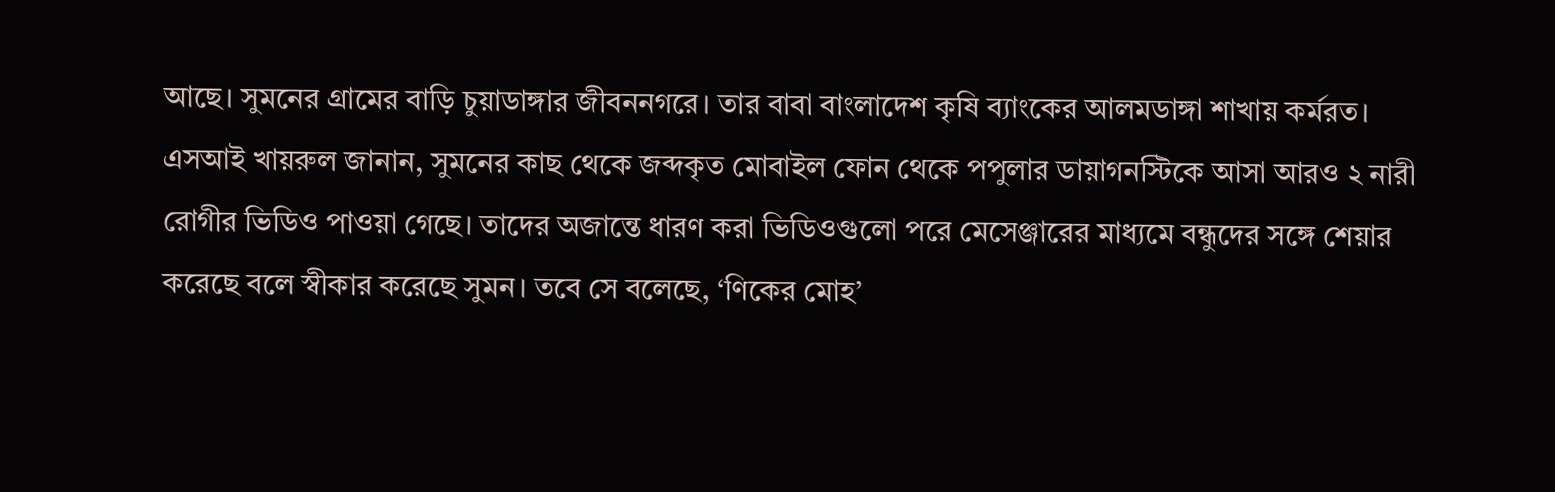আছে। সুমনের গ্রামের বাড়ি চুয়াডাঙ্গার জীবননগরে। তার বাবা বাংলাদেশ কৃষি ব্যাংকের আলমডাঙ্গা শাখায় কর্মরত।
এসআই খায়রুল জানান, সুমনের কাছ থেকে জব্দকৃত মোবাইল ফোন থেকে পপুলার ডায়াগনস্টিকে আসা আরও ২ নারী রোগীর ভিডিও পাওয়া গেছে। তাদের অজান্তে ধারণ করা ভিডিওগুলো পরে মেসেঞ্জারের মাধ্যমে বন্ধুদের সঙ্গে শেয়ার করেছে বলে স্বীকার করেছে সুমন। তবে সে বলেছে, ‘ণিকের মোহ’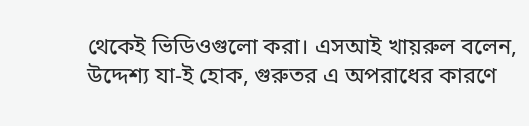থেকেই ভিডিওগুলো করা। এসআই খায়রুল বলেন, উদ্দেশ্য যা-ই হোক, গুরুতর এ অপরাধের কারণে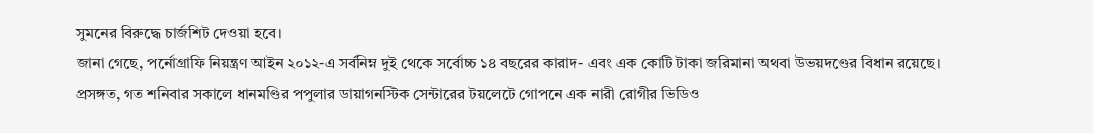সুমনের বিরুদ্ধে চার্জশিট দেওয়া হবে।
জানা গেছে, পর্নোগ্রাফি নিয়ন্ত্রণ আইন ২০১২-এ সর্বনিম্ন দুই থেকে সর্বোচ্চ ১৪ বছরের কারাদ- এবং এক কোটি টাকা জরিমানা অথবা উভয়দণ্ডের বিধান রয়েছে।
প্রসঙ্গত, গত শনিবার সকালে ধানমণ্ডির পপুলার ডায়াগনস্টিক সেন্টারের টয়লেটে গোপনে এক নারী রোগীর ভিডিও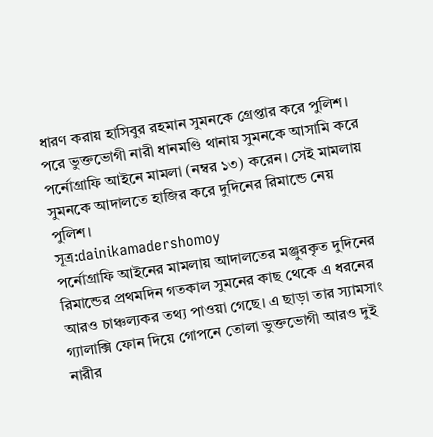ধারণ করায় হাসিবুর রহমান সুমনকে গ্রেপ্তার করে পুলিশ। পরে ভুক্তভোগী নারী ধানমণ্ডি থানায় সুমনকে আসামি করে পর্নোগ্রাফি আইনে মামলা (নম্বর ১৩) করেন। সেই মামলায় সুমনকে আদালতে হাজির করে দুদিনের রিমান্ডে নেয় পুলিশ।
সূত্র:dainikamadershomoy
পর্নোগ্রাফি আইনের মামলায় আদালতের মঞ্জুরকৃত দুদিনের রিমান্ডের প্রথমদিন গতকাল সুমনের কাছ থেকে এ ধরনের আরও চাঞ্চল্যকর তথ্য পাওয়া গেছে। এ ছাড়া তার স্যামসাং গ্যালাক্সি ফোন দিয়ে গোপনে তোলা ভুক্তভোগী আরও দুই নারীর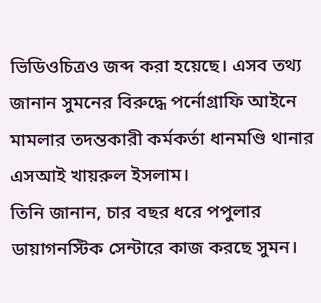ভিডিওচিত্রও জব্দ করা হয়েছে। এসব তথ্য জানান সুমনের বিরুদ্ধে পর্নোগ্রাফি আইনে মামলার তদন্তকারী কর্মকর্তা ধানমণ্ডি থানার এসআই খায়রুল ইসলাম।
তিনি জানান, চার বছর ধরে পপুলার ডায়াগনস্টিক সেন্টারে কাজ করছে সুমন।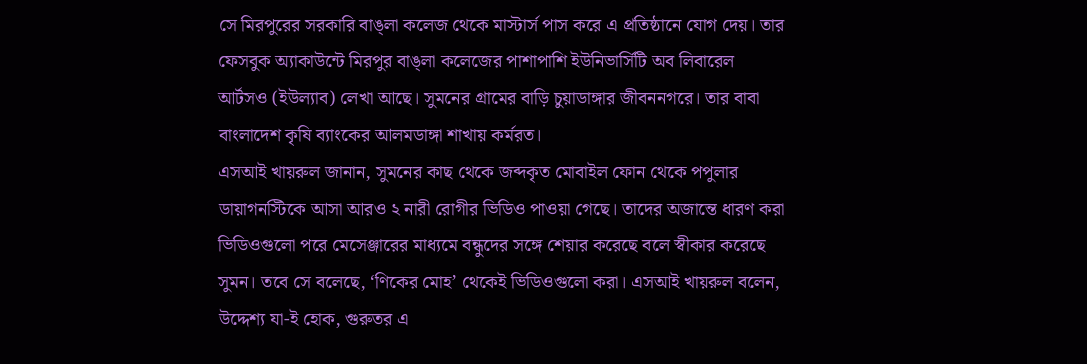সে মিরপুরের সরকারি বাঙ্লা কলেজ থেকে মাস্টার্স পাস করে এ প্রতিষ্ঠানে যোগ দেয়। তার ফেসবুক অ্যাকাউন্টে মিরপুর বাঙ্লা কলেজের পাশাপাশি ইউনিভার্সিটি অব লিবারেল আর্টসও (ইউল্যাব) লেখা আছে। সুমনের গ্রামের বাড়ি চুয়াডাঙ্গার জীবননগরে। তার বাবা বাংলাদেশ কৃষি ব্যাংকের আলমডাঙ্গা শাখায় কর্মরত।
এসআই খায়রুল জানান, সুমনের কাছ থেকে জব্দকৃত মোবাইল ফোন থেকে পপুলার ডায়াগনস্টিকে আসা আরও ২ নারী রোগীর ভিডিও পাওয়া গেছে। তাদের অজান্তে ধারণ করা ভিডিওগুলো পরে মেসেঞ্জারের মাধ্যমে বন্ধুদের সঙ্গে শেয়ার করেছে বলে স্বীকার করেছে সুমন। তবে সে বলেছে, ‘ণিকের মোহ’ থেকেই ভিডিওগুলো করা। এসআই খায়রুল বলেন, উদ্দেশ্য যা-ই হোক, গুরুতর এ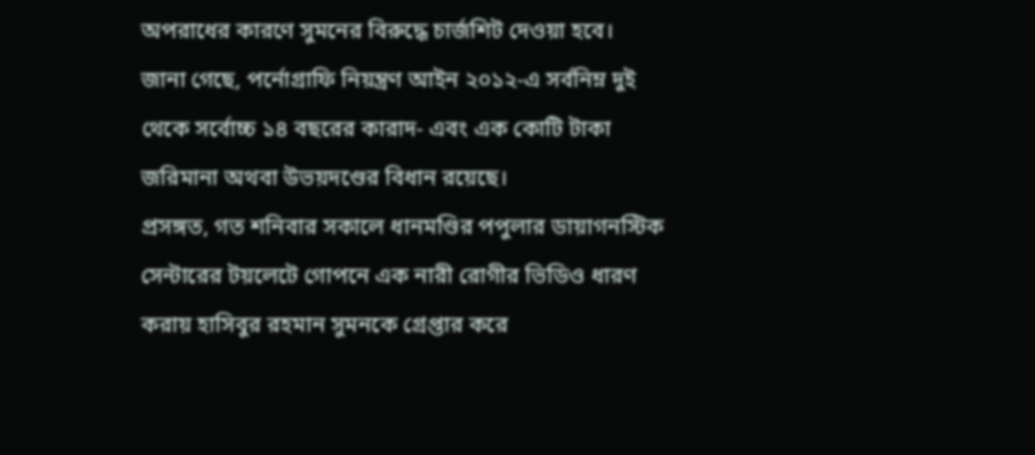অপরাধের কারণে সুমনের বিরুদ্ধে চার্জশিট দেওয়া হবে।
জানা গেছে, পর্নোগ্রাফি নিয়ন্ত্রণ আইন ২০১২-এ সর্বনিম্ন দুই থেকে সর্বোচ্চ ১৪ বছরের কারাদ- এবং এক কোটি টাকা জরিমানা অথবা উভয়দণ্ডের বিধান রয়েছে।
প্রসঙ্গত, গত শনিবার সকালে ধানমণ্ডির পপুলার ডায়াগনস্টিক সেন্টারের টয়লেটে গোপনে এক নারী রোগীর ভিডিও ধারণ করায় হাসিবুর রহমান সুমনকে গ্রেপ্তার করে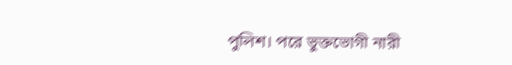পুলিশ। পরে ভুক্তভোগী নারী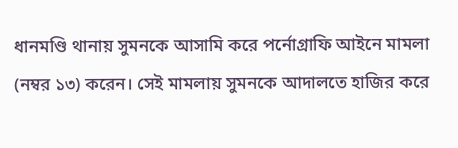ধানমণ্ডি থানায় সুমনকে আসামি করে পর্নোগ্রাফি আইনে মামলা (নম্বর ১৩) করেন। সেই মামলায় সুমনকে আদালতে হাজির করে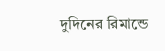দুদিনের রিমান্ডে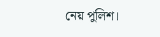নেয় পুলিশ।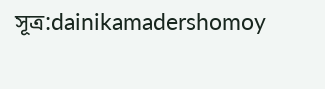সূত্র:dainikamadershomoy